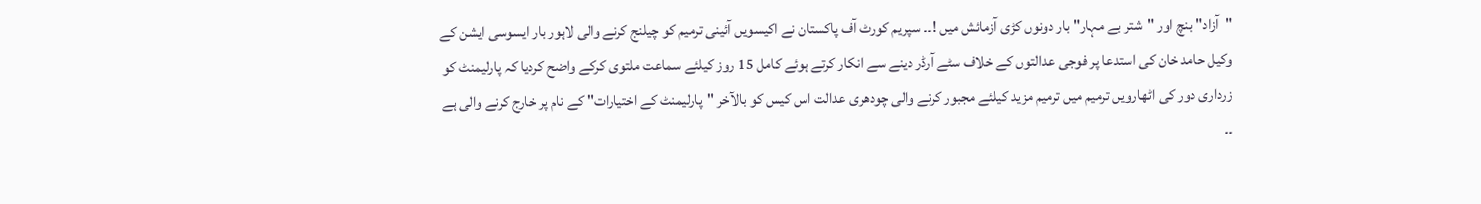"آزاد" بنچ اور "شتر بے مہار" بار دونوں کڑی آزمائش میں !۔۔ سپریم کورٹ آف پاکستان نے اکیسویں آئینی ترمیم کو چیلنج کرنے والی لاہور بار ایسوسی ایشن کے وکیل حامد خان کی استدعا پر فوجی عدالتوں کے خلاف سٹے آرڈر دینے سے انکار کرتے ہوئے کامل 15 روز کیلئے سماعت ملتوی کرکے واضح کردیا کہ پارلیمنٹ کو زرداری دور کی اٹھارویں ترمیم میں ترمیم مزید کیلئے مجبور کرنے والی چودھری عدالت اس کیس کو بالآخر "پارلیمنٹ کے اختیارات" کے نام پر خارج کرنے والی ہے ۔۔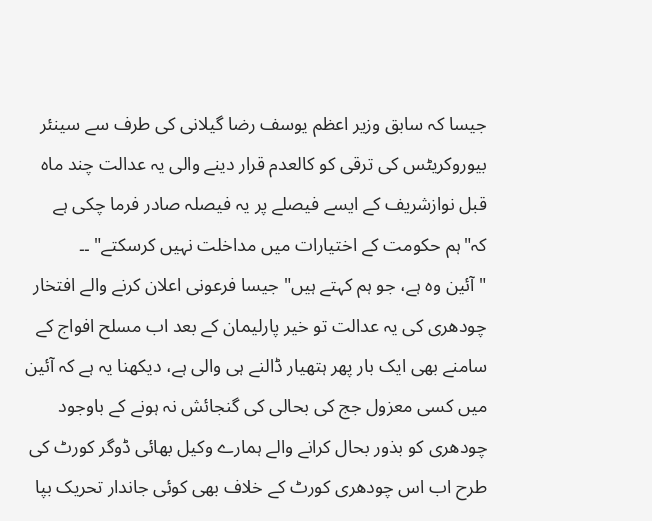جیسا کہ سابق وزیر اعظم یوسف رضا گیلانی کی طرف سے سینئر بیوروکریٹس کی ترقی کو کالعدم قرار دینے والی یہ عدالت چند ماہ قبل نوازشریف کے ایسے فیصلے پر یہ فیصلہ صادر فرما چکی ہے کہ"ہم حکومت کے اختیارات میں مداخلت نہیں کرسکتے" ۔۔
"آئین وہ ہے، جو ہم کہتے ہیں" جیسا فرعونی اعلان کرنے والے افتخار چودھری کی یہ عدالت تو خیر پارلیمان کے بعد اب مسلح افواج کے سامنے بھی ایک بار پھر ہتھیار ڈالنے ہی والی ہے، دیکھنا یہ ہے کہ آئین میں کسی معزول جج کی بحالی کی گنجائش نہ ہونے کے باوجود چودھری کو بذور بحال کرانے والے ہمارے وکیل بھائی ڈوگر کورٹ کی طرح اب اس چودھری کورٹ کے خلاف بھی کوئی جاندار تحریک بپا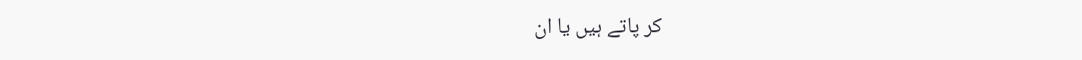کر پاتے ہیں یا ان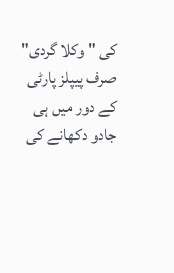کی "وکلا گردی" صرف پیپلز پارٹی کے دور میں ہی جادو دکھانے کی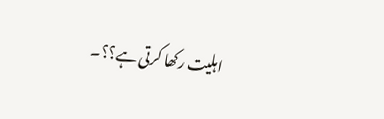اہلیت رکھا کرتی ہے؟؟۔